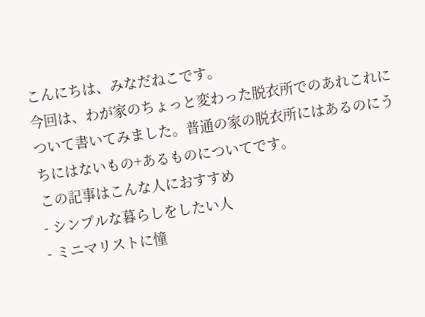こんにちは、みなだねこです。
今回は、わが家のちょっと変わった脱衣所でのあれこれについて書いてみました。普通の家の脱衣所にはあるのにうちにはないもの+あるものについてです。
この記事はこんな人におすすめ
- シンプルな暮らしをしたい人
- ミニマリストに憧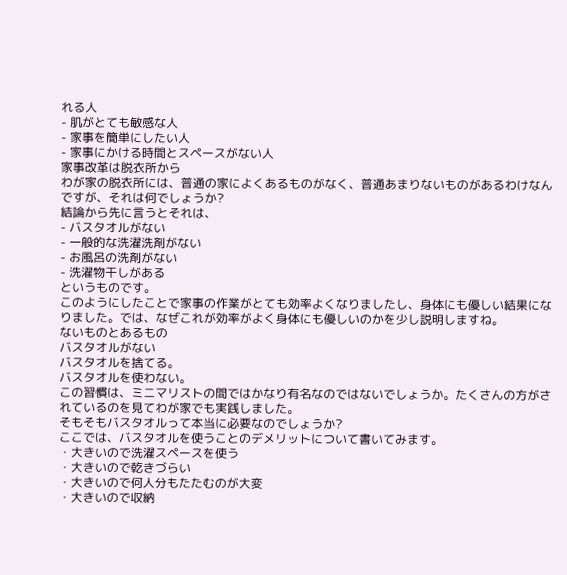れる人
- 肌がとても敏感な人
- 家事を簡単にしたい人
- 家事にかける時間とスペースがない人
家事改革は脱衣所から
わが家の脱衣所には、普通の家によくあるものがなく、普通あまりないものがあるわけなんですが、それは何でしょうか?
結論から先に言うとそれは、
- バスタオルがない
- 一般的な洗濯洗剤がない
- お風呂の洗剤がない
- 洗濯物干しがある
というものです。
このようにしたことで家事の作業がとても効率よくなりましたし、身体にも優しい結果になりました。では、なぜこれが効率がよく身体にも優しいのかを少し説明しますね。
ないものとあるもの
バスタオルがない
バスタオルを捨てる。
バスタオルを使わない。
この習慣は、ミニマリストの間ではかなり有名なのではないでしょうか。たくさんの方がされているのを見てわが家でも実践しました。
そもそもバスタオルって本当に必要なのでしょうか?
ここでは、バスタオルを使うことのデメリットについて書いてみます。
・大きいので洗濯スペースを使う
・大きいので乾きづらい
・大きいので何人分もたたむのが大変
・大きいので収納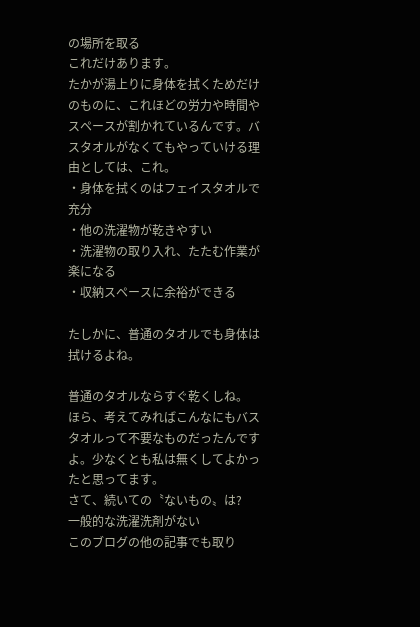の場所を取る
これだけあります。
たかが湯上りに身体を拭くためだけのものに、これほどの労力や時間やスペースが割かれているんです。バスタオルがなくてもやっていける理由としては、これ。
・身体を拭くのはフェイスタオルで充分
・他の洗濯物が乾きやすい
・洗濯物の取り入れ、たたむ作業が楽になる
・収納スペースに余裕ができる

たしかに、普通のタオルでも身体は拭けるよね。

普通のタオルならすぐ乾くしね。
ほら、考えてみればこんなにもバスタオルって不要なものだったんですよ。少なくとも私は無くしてよかったと思ってます。
さて、続いての〝ないもの〟は?
一般的な洗濯洗剤がない
このブログの他の記事でも取り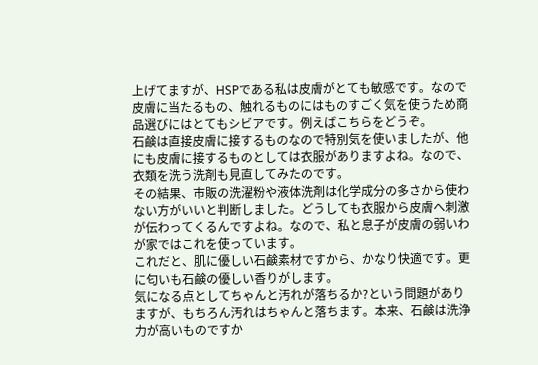上げてますが、HSPである私は皮膚がとても敏感です。なので皮膚に当たるもの、触れるものにはものすごく気を使うため商品選びにはとてもシビアです。例えばこちらをどうぞ。
石鹸は直接皮膚に接するものなので特別気を使いましたが、他にも皮膚に接するものとしては衣服がありますよね。なので、 衣類を洗う洗剤も見直してみたのです。
その結果、市販の洗濯粉や液体洗剤は化学成分の多さから使わない方がいいと判断しました。どうしても衣服から皮膚へ刺激が伝わってくるんですよね。なので、私と息子が皮膚の弱いわが家ではこれを使っています。
これだと、肌に優しい石鹸素材ですから、かなり快適です。更に匂いも石鹸の優しい香りがします。
気になる点としてちゃんと汚れが落ちるか?という問題がありますが、もちろん汚れはちゃんと落ちます。本来、石鹸は洗浄力が高いものですか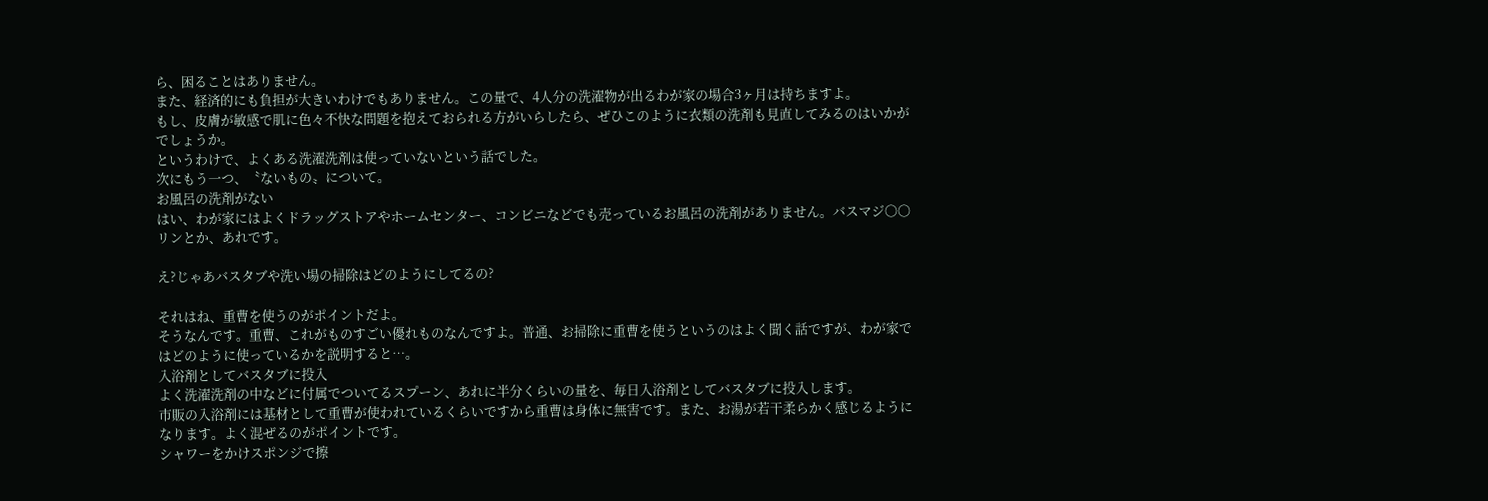ら、困ることはありません。
また、経済的にも負担が大きいわけでもありません。この量で、4人分の洗濯物が出るわが家の場合3ヶ月は持ちますよ。
もし、皮膚が敏感で肌に色々不快な問題を抱えておられる方がいらしたら、ぜひこのように衣類の洗剤も見直してみるのはいかがでしょうか。
というわけで、よくある洗濯洗剤は使っていないという話でした。
次にもう一つ、〝ないもの〟について。
お風呂の洗剤がない
はい、わが家にはよくドラッグストアやホームセンター、コンビニなどでも売っているお風呂の洗剤がありません。バスマジ〇〇リンとか、あれです。

え?じゃあバスタブや洗い場の掃除はどのようにしてるの?

それはね、重曹を使うのがポイントだよ。
そうなんです。重曹、これがものすごい優れものなんですよ。普通、お掃除に重曹を使うというのはよく聞く話ですが、わが家ではどのように使っているかを説明すると…。
入浴剤としてバスタブに投入
よく洗濯洗剤の中などに付属でついてるスプーン、あれに半分くらいの量を、毎日入浴剤としてバスタブに投入します。
市販の入浴剤には基材として重曹が使われているくらいですから重曹は身体に無害です。また、お湯が若干柔らかく感じるようになります。よく混ぜるのがポイントです。
シャワーをかけスポンジで擦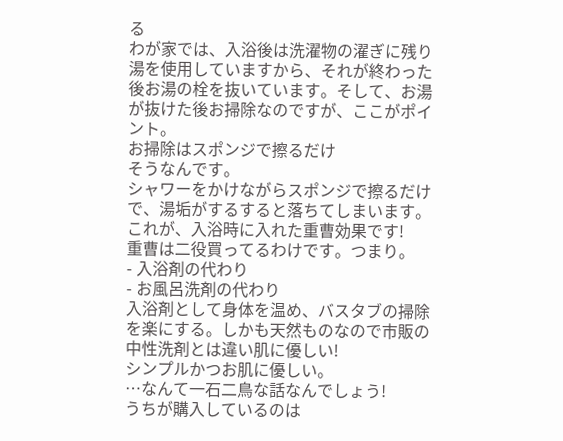る
わが家では、入浴後は洗濯物の濯ぎに残り湯を使用していますから、それが終わった後お湯の栓を抜いています。そして、お湯が抜けた後お掃除なのですが、ここがポイント。
お掃除はスポンジで擦るだけ
そうなんです。
シャワーをかけながらスポンジで擦るだけで、湯垢がするすると落ちてしまいます。これが、入浴時に入れた重曹効果です!
重曹は二役買ってるわけです。つまり。
- 入浴剤の代わり
- お風呂洗剤の代わり
入浴剤として身体を温め、バスタブの掃除を楽にする。しかも天然ものなので市販の中性洗剤とは違い肌に優しい!
シンプルかつお肌に優しい。
…なんて一石二鳥な話なんでしょう!
うちが購入しているのは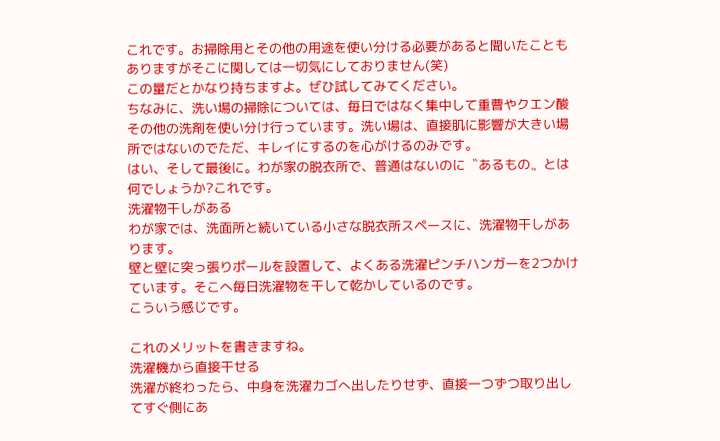これです。お掃除用とその他の用途を使い分ける必要があると聞いたこともありますがそこに関しては一切気にしておりません(笑)
この量だとかなり持ちますよ。ぜひ試してみてください。
ちなみに、洗い場の掃除については、毎日ではなく集中して重曹やクエン酸その他の洗剤を使い分け行っています。洗い場は、直接肌に影響が大きい場所ではないのでただ、キレイにするのを心がけるのみです。
はい、そして最後に。わが家の脱衣所で、普通はないのに〝あるもの〟とは何でしょうか?これです。
洗濯物干しがある
わが家では、洗面所と続いている小さな脱衣所スペースに、洗濯物干しがあります。
壁と壁に突っ張りポールを設置して、よくある洗濯ピンチハンガーを2つかけています。そこへ毎日洗濯物を干して乾かしているのです。
こういう感じです。

これのメリットを書きますね。
洗濯機から直接干せる
洗濯が終わったら、中身を洗濯カゴへ出したりせず、直接一つずつ取り出してすぐ側にあ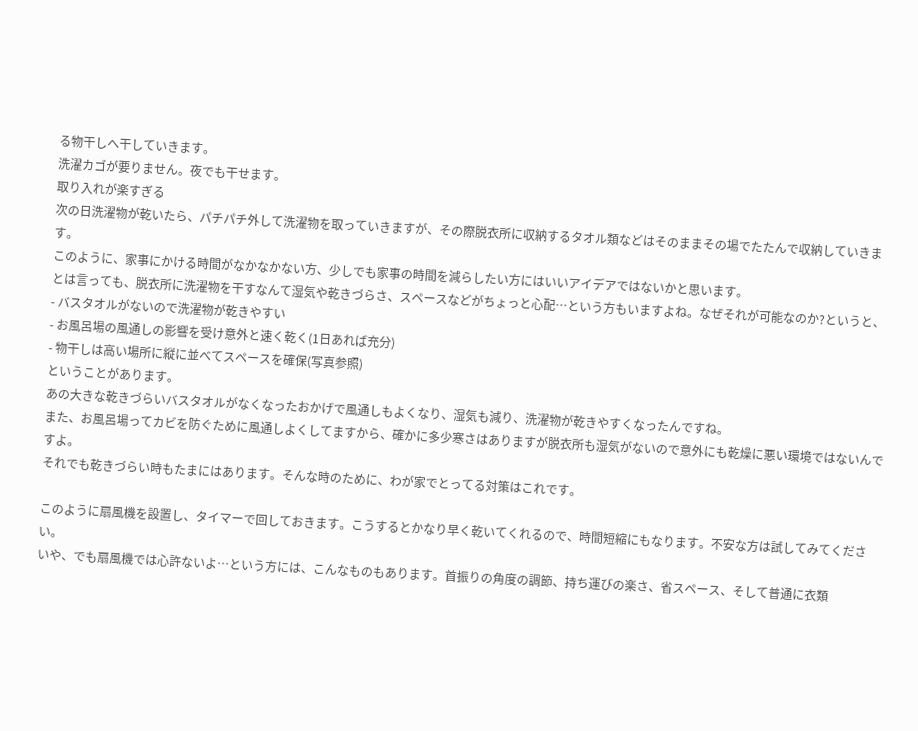る物干しへ干していきます。
洗濯カゴが要りません。夜でも干せます。
取り入れが楽すぎる
次の日洗濯物が乾いたら、パチパチ外して洗濯物を取っていきますが、その際脱衣所に収納するタオル類などはそのままその場でたたんで収納していきます。
このように、家事にかける時間がなかなかない方、少しでも家事の時間を減らしたい方にはいいアイデアではないかと思います。
とは言っても、脱衣所に洗濯物を干すなんて湿気や乾きづらさ、スペースなどがちょっと心配…という方もいますよね。なぜそれが可能なのか?というと、
- バスタオルがないので洗濯物が乾きやすい
- お風呂場の風通しの影響を受け意外と速く乾く(1日あれば充分)
- 物干しは高い場所に縦に並べてスペースを確保(写真参照)
ということがあります。
あの大きな乾きづらいバスタオルがなくなったおかげで風通しもよくなり、湿気も減り、洗濯物が乾きやすくなったんですね。
また、お風呂場ってカビを防ぐために風通しよくしてますから、確かに多少寒さはありますが脱衣所も湿気がないので意外にも乾燥に悪い環境ではないんですよ。
それでも乾きづらい時もたまにはあります。そんな時のために、わが家でとってる対策はこれです。

このように扇風機を設置し、タイマーで回しておきます。こうするとかなり早く乾いてくれるので、時間短縮にもなります。不安な方は試してみてください。
いや、でも扇風機では心許ないよ…という方には、こんなものもあります。首振りの角度の調節、持ち運びの楽さ、省スペース、そして普通に衣類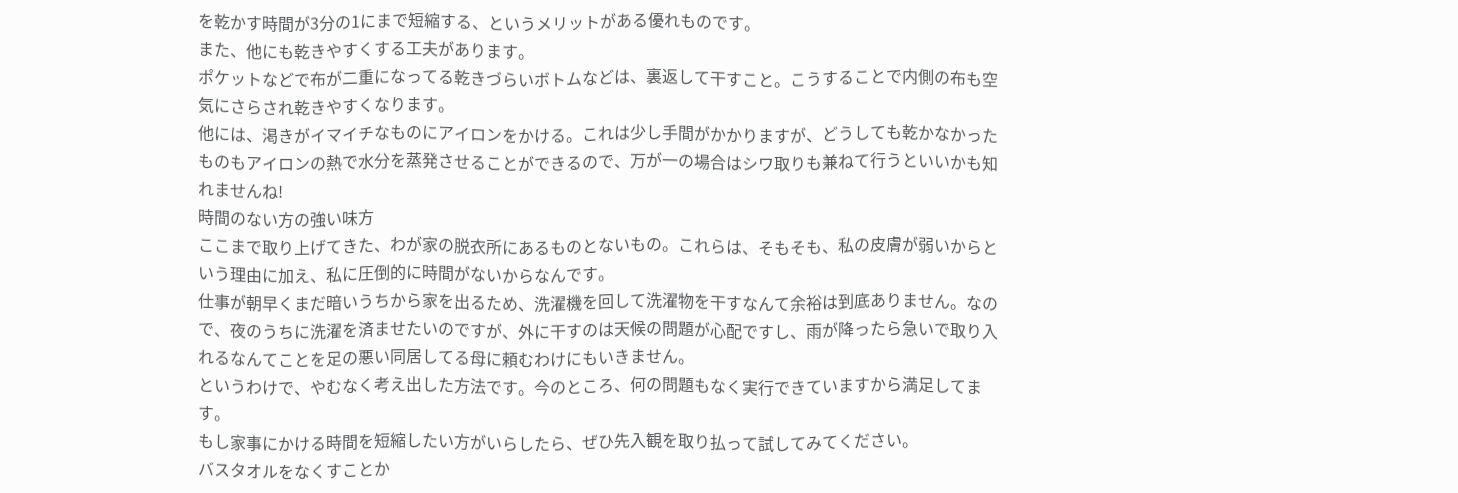を乾かす時間が3分の1にまで短縮する、というメリットがある優れものです。
また、他にも乾きやすくする工夫があります。
ポケットなどで布が二重になってる乾きづらいボトムなどは、裏返して干すこと。こうすることで内側の布も空気にさらされ乾きやすくなります。
他には、渇きがイマイチなものにアイロンをかける。これは少し手間がかかりますが、どうしても乾かなかったものもアイロンの熱で水分を蒸発させることができるので、万が一の場合はシワ取りも兼ねて行うといいかも知れませんね!
時間のない方の強い味方
ここまで取り上げてきた、わが家の脱衣所にあるものとないもの。これらは、そもそも、私の皮膚が弱いからという理由に加え、私に圧倒的に時間がないからなんです。
仕事が朝早くまだ暗いうちから家を出るため、洗濯機を回して洗濯物を干すなんて余裕は到底ありません。なので、夜のうちに洗濯を済ませたいのですが、外に干すのは天候の問題が心配ですし、雨が降ったら急いで取り入れるなんてことを足の悪い同居してる母に頼むわけにもいきません。
というわけで、やむなく考え出した方法です。今のところ、何の問題もなく実行できていますから満足してます。
もし家事にかける時間を短縮したい方がいらしたら、ぜひ先入観を取り払って試してみてください。
バスタオルをなくすことか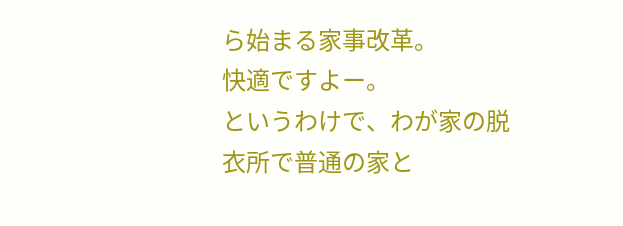ら始まる家事改革。
快適ですよー。
というわけで、わが家の脱衣所で普通の家と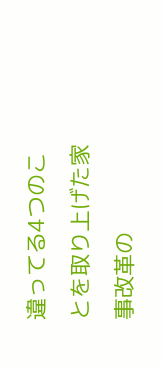違ってる4つのことを取り上げた家事改革の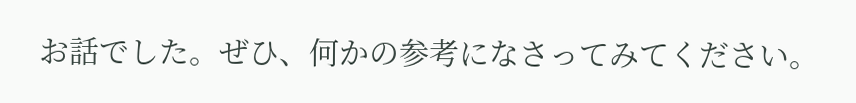お話でした。ぜひ、何かの参考になさってみてください。